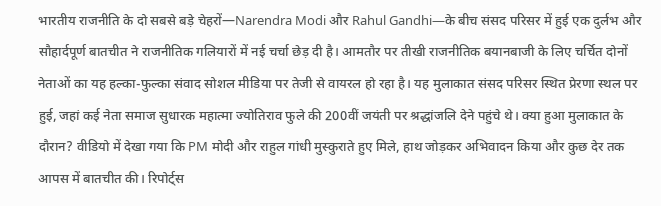भारतीय राजनीति के दो सबसे बड़े चेहरों—Narendra Modi और Rahul Gandhi—के बीच संसद परिसर में हुई एक दुर्लभ और सौहार्दपूर्ण बातचीत ने राजनीतिक गलियारों में नई चर्चा छेड़ दी है। आमतौर पर तीखी राजनीतिक बयानबाजी के लिए चर्चित दोनों नेताओं का यह हल्का-फुल्का संवाद सोशल मीडिया पर तेजी से वायरल हो रहा है। यह मुलाकात संसद परिसर स्थित प्रेरणा स्थल पर हुई, जहां कई नेता समाज सुधारक महात्मा ज्योतिराव फुले की 200वीं जयंती पर श्रद्धांजलि देने पहुंचे थे। क्या हुआ मुलाकात के दौरान? वीडियो में देखा गया कि PM मोदी और राहुल गांधी मुस्कुराते हुए मिले, हाथ जोड़कर अभिवादन किया और कुछ देर तक आपस में बातचीत की। रिपोर्ट्स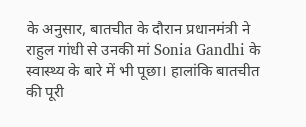के अनुसार, बातचीत के दौरान प्रधानमंत्री ने राहुल गांधी से उनकी मां Sonia Gandhi के स्वास्थ्य के बारे में भी पूछा। हालांकि बातचीत की पूरी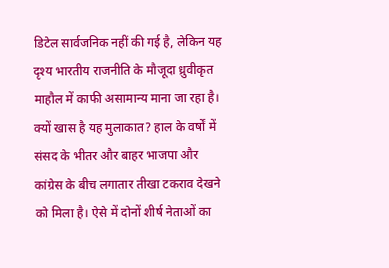डिटेल सार्वजनिक नहीं की गई है, लेकिन यह दृश्य भारतीय राजनीति के मौजूदा ध्रुवीकृत माहौल में काफी असामान्य माना जा रहा है। क्यों खास है यह मुलाकात? हाल के वर्षों में संसद के भीतर और बाहर भाजपा और कांग्रेस के बीच लगातार तीखा टकराव देखने को मिला है। ऐसे में दोनों शीर्ष नेताओं का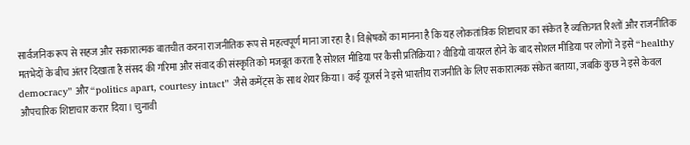सार्वजनिक रूप से सहज और सकारात्मक बातचीत करना राजनीतिक रूप से महत्वपूर्ण माना जा रहा है। विश्लेषकों का मानना है कि यह लोकतांत्रिक शिष्टाचार का संकेत है व्यक्तिगत रिश्तों और राजनीतिक मतभेदों के बीच अंतर दिखाता है संसद की गरिमा और संवाद की संस्कृति को मजबूत करता है सोशल मीडिया पर कैसी प्रतिक्रिया? वीडियो वायरल होने के बाद सोशल मीडिया पर लोगों ने इसे “healthy democracy” और “politics apart, courtesy intact” जैसे कमेंट्स के साथ शेयर किया। कई यूजर्स ने इसे भारतीय राजनीति के लिए सकारात्मक संकेत बताया, जबकि कुछ ने इसे केवल औपचारिक शिष्टाचार करार दिया। चुनावी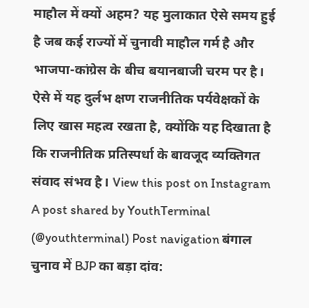माहौल में क्यों अहम? यह मुलाकात ऐसे समय हुई है जब कई राज्यों में चुनावी माहौल गर्म है और भाजपा-कांग्रेस के बीच बयानबाजी चरम पर है। ऐसे में यह दुर्लभ क्षण राजनीतिक पर्यवेक्षकों के लिए खास महत्व रखता है, क्योंकि यह दिखाता है कि राजनीतिक प्रतिस्पर्धा के बावजूद व्यक्तिगत संवाद संभव है। View this post on Instagram A post shared by YouthTerminal (@youthterminal) Post navigation बंगाल चुनाव में BJP का बड़ा दांव: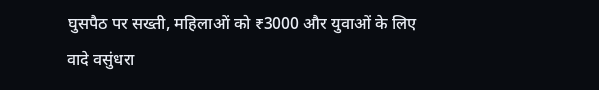घुसपैठ पर सख्ती, महिलाओं को ₹3000 और युवाओं के लिए वादे वसुंधरा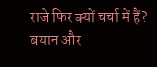राजे फिर क्यों चर्चा में हैं? बयान और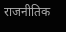राजनीतिक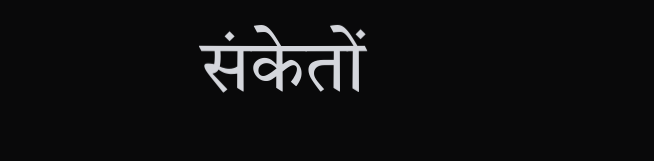संकेतों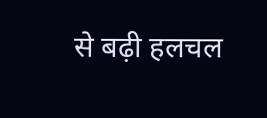से बढ़ी हलचल